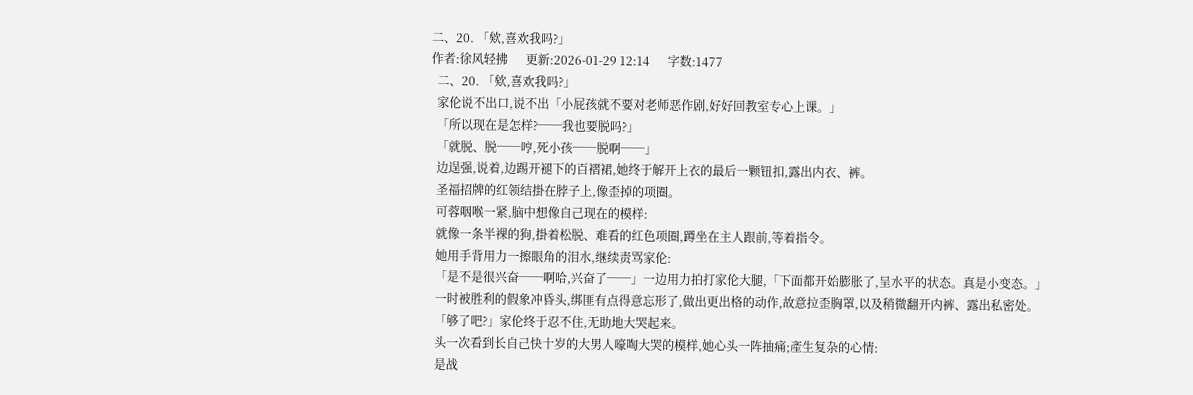二、20. 「欸,喜欢我吗?」
作者:徐风轻拂      更新:2026-01-29 12:14      字数:1477
  二、20. 「欸,喜欢我吗?」
  家伦说不出口,说不出「小屁孩就不要对老师恶作剧,好好回教室专心上课。」
  「所以现在是怎样?──我也要脱吗?」
  「就脱、脱──哼,死小孩──脱啊──」
  边逞强,说着,边踢开褪下的百褶裙,她终于解开上衣的最后一颗钮扣,露出内衣、裤。
  圣福招牌的红领结掛在脖子上,像歪掉的项圈。
  可蓉咽喉一紧,脑中想像自己现在的模样:
  就像一条半裸的狗,掛着松脱、难看的红色项圈,蹲坐在主人跟前,等着指令。
  她用手背用力一擦眼角的泪水,继续责骂家伦:
  「是不是很兴奋──啊哈,兴奋了──」一边用力拍打家伦大腿,「下面都开始膨胀了,呈水平的状态。真是小变态。」
  一时被胜利的假象冲昏头,绑匪有点得意忘形了,做出更出格的动作,故意拉歪胸罩,以及稍微翻开内裤、露出私密处。
  「够了吧?」家伦终于忍不住,无助地大哭起来。
  头一次看到长自己快十岁的大男人嚎啕大哭的模样,她心头一阵抽痛;產生复杂的心情:
  是战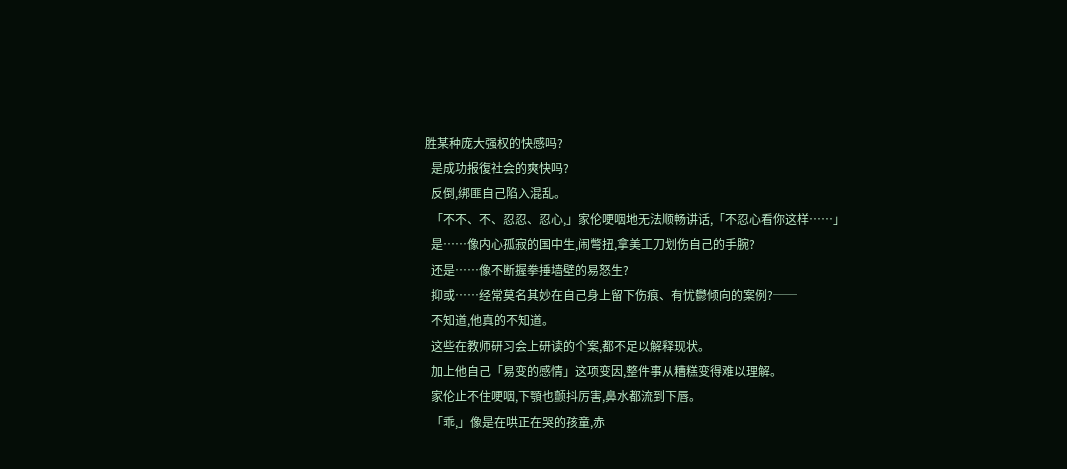胜某种庞大强权的快感吗?
  是成功报復社会的爽快吗?
  反倒,绑匪自己陷入混乱。
  「不不、不、忍忍、忍心,」家伦哽咽地无法顺畅讲话,「不忍心看你这样……」
  是……像内心孤寂的国中生,闹彆扭,拿美工刀划伤自己的手腕?
  还是……像不断握拳捶墙壁的易怒生?
  抑或……经常莫名其妙在自己身上留下伤痕、有忧鬱倾向的案例?──
  不知道,他真的不知道。
  这些在教师研习会上研读的个案,都不足以解释现状。
  加上他自己「易变的感情」这项变因,整件事从糟糕变得难以理解。
  家伦止不住哽咽,下顎也颤抖厉害,鼻水都流到下唇。
  「乖,」像是在哄正在哭的孩童,赤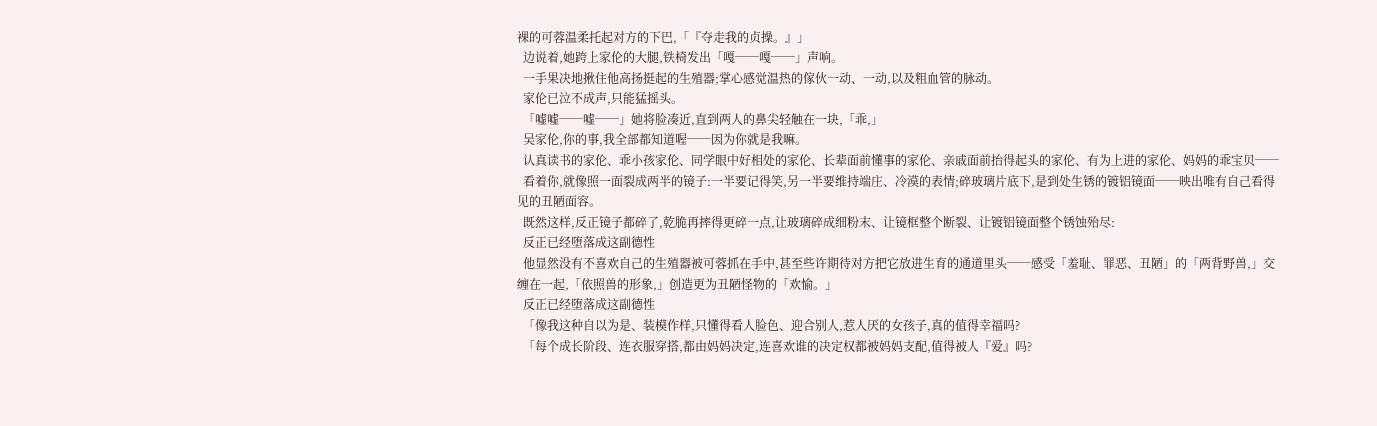裸的可蓉温柔托起对方的下巴,「『夺走我的贞操。』」
  边说着,她跨上家伦的大腿,铁椅发出「嘎──嘎──」声响。
  一手果决地揪住他高扬挺起的生殖器;掌心感觉温热的傢伙一动、一动,以及粗血管的脉动。
  家伦已泣不成声,只能猛摇头。
  「嘘嘘──嘘──」她将脸凑近,直到两人的鼻尖轻触在一块,「乖,」
  吴家伦,你的事,我全部都知道喔──因为你就是我嘛。
  认真读书的家伦、乖小孩家伦、同学眼中好相处的家伦、长辈面前懂事的家伦、亲戚面前抬得起头的家伦、有为上进的家伦、妈妈的乖宝贝──
  看着你,就像照一面裂成两半的镜子:一半要记得笑,另一半要维持端庄、冷漠的表情;碎玻璃片底下,是到处生锈的镀铝镜面──映出唯有自己看得见的丑陋面容。
  既然这样,反正镜子都碎了,乾脆再摔得更碎一点,让玻璃碎成细粉末、让镜框整个断裂、让镀铝镜面整个锈蚀殆尽:
  反正已经堕落成这副德性
  他显然没有不喜欢自己的生殖器被可蓉抓在手中,甚至些许期待对方把它放进生育的通道里头──感受「羞耻、罪恶、丑陋」的「两背野兽,」交缠在一起,「依照兽的形象,」创造更为丑陋怪物的「欢愉。」
  反正已经堕落成这副德性
  「像我这种自以为是、装模作样,只懂得看人脸色、迎合别人,惹人厌的女孩子,真的值得幸福吗?
  「每个成长阶段、连衣服穿搭,都由妈妈决定,连喜欢谁的决定权都被妈妈支配,值得被人『爱』吗?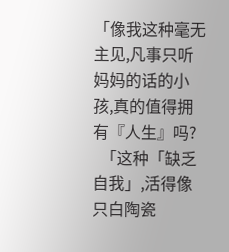「像我这种毫无主见,凡事只听妈妈的话的小孩,真的值得拥有『人生』吗?
  「这种「缺乏自我」,活得像只白陶瓷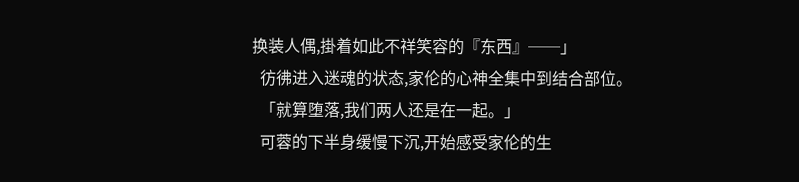换装人偶,掛着如此不祥笑容的『东西』──」
  彷彿进入迷魂的状态,家伦的心神全集中到结合部位。
  「就算堕落,我们两人还是在一起。」
  可蓉的下半身缓慢下沉,开始感受家伦的生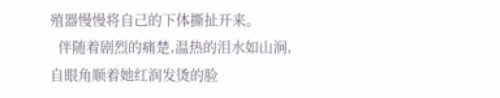殖器慢慢将自己的下体撕扯开来。
  伴随着剧烈的痛楚,温热的泪水如山涧,自眼角顺着她红润发烫的脸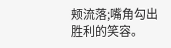颊流落;嘴角勾出胜利的笑容。